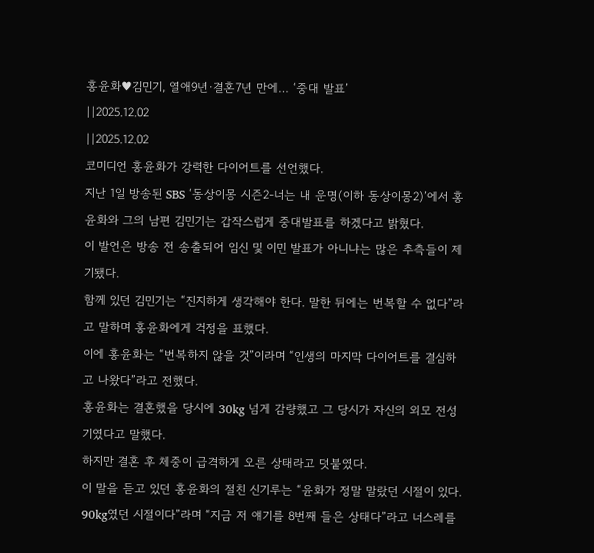홍윤화♥김민기, 열애9년·결혼7년 만에… ‘중대 발표’
||2025.12.02
||2025.12.02
코미디언 홍윤화가 강력한 다이어트를 선언했다.
지난 1일 방송된 SBS ‘동상이몽 시즌2-너는 내 운명(이하 동상이몽2)’에서 홍윤화와 그의 남편 김민기는 갑작스럽게 중대발표를 하겠다고 밝혔다.
이 발언은 방송 전 송출되어 임신 및 이민 발표가 아니냐는 많은 추측들이 제기됐다.
함께 있던 김민기는 “진지하게 생각해야 한다. 말한 뒤에는 번복할 수 없다”라고 말하며 홍윤화에게 걱정을 표했다.
이에 홍윤화는 “번복하지 않을 것”이라며 “인생의 마지막 다이어트를 결심하고 나왔다”라고 전했다.
홍윤화는 결혼했을 당시에 30kg 넘게 감량했고 그 당시가 자신의 외모 전성기였다고 말했다.
하지만 결혼 후 체중이 급격하게 오른 상태라고 덧붙였다.
이 말을 듣고 있던 홍윤화의 절친 신기루는 “윤화가 정말 말랐던 시절이 있다. 90kg였던 시절이다”라며 “지금 저 얘기를 8번째 들은 상태다”라고 너스레를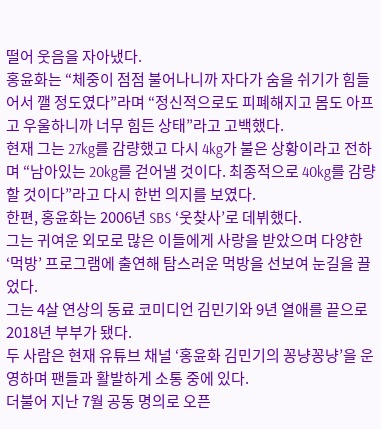떨어 웃음을 자아냈다.
홍윤화는 “체중이 점점 불어나니까 자다가 숨을 쉬기가 힘들어서 깰 정도였다”라며 “정신적으로도 피폐해지고 몸도 아프고 우울하니까 너무 힘든 상태”라고 고백했다.
현재 그는 27kg를 감량했고 다시 4kg가 불은 상황이라고 전하며 “남아있는 20kg를 걷어낼 것이다. 최종적으로 40kg를 감량할 것이다”라고 다시 한번 의지를 보였다.
한편, 홍윤화는 2006년 SBS ‘웃찾사’로 데뷔했다.
그는 귀여운 외모로 많은 이들에게 사랑을 받았으며 다양한 ‘먹방’ 프로그램에 출연해 탐스러운 먹방을 선보여 눈길을 끌었다.
그는 4살 연상의 동료 코미디언 김민기와 9년 열애를 끝으로 2018년 부부가 됐다.
두 사람은 현재 유튜브 채널 ‘홍윤화 김민기의 꽁냥꽁냥’을 운영하며 팬들과 활발하게 소통 중에 있다.
더불어 지난 7월 공동 명의로 오픈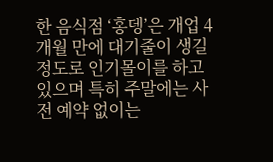한 음식점 ‘홍뎅’은 개업 4개월 만에 대기줄이 생길 정도로 인기몰이를 하고 있으며 특히 주말에는 사전 예약 없이는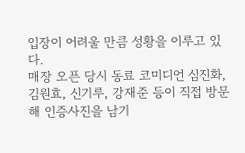입장이 어려울 만큼 성황을 이루고 있다.
매장 오픈 당시 동료 코미디언 심진화, 김원효, 신기루, 강재준 등이 직접 방문해 인증사진을 남기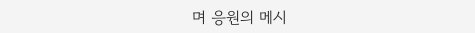며 응원의 메시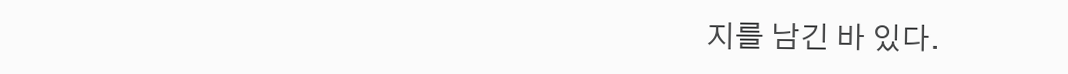지를 남긴 바 있다.